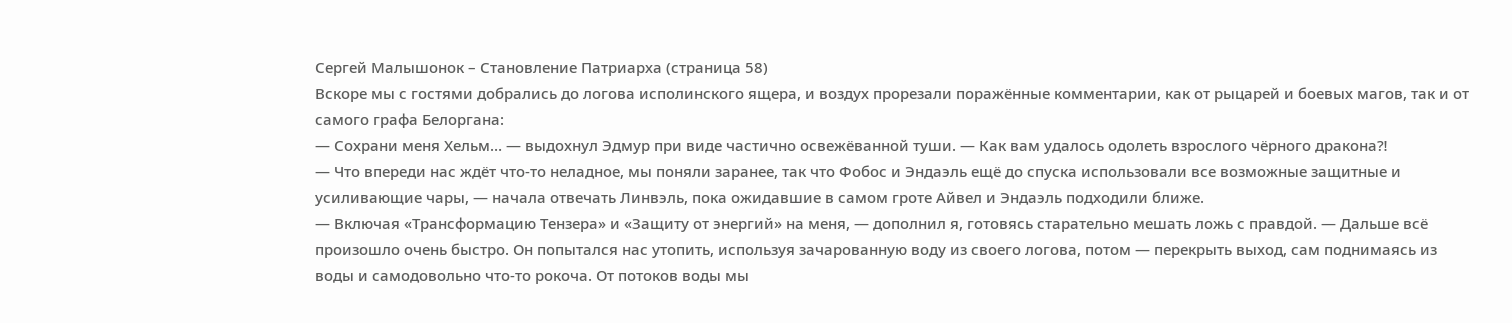Сергей Малышонок – Становление Патриарха (страница 58)
Вскоре мы с гостями добрались до логова исполинского ящера, и воздух прорезали поражённые комментарии, как от рыцарей и боевых магов, так и от самого графа Белоргана:
— Сохрани меня Хельм… — выдохнул Эдмур при виде частично освежёванной туши. — Как вам удалось одолеть взрослого чёрного дракона⁈
— Что впереди нас ждёт что-то неладное, мы поняли заранее, так что Фобос и Эндаэль ещё до спуска использовали все возможные защитные и усиливающие чары, — начала отвечать Линвэль, пока ожидавшие в самом гроте Айвел и Эндаэль подходили ближе.
— Включая «Трансформацию Тензера» и «Защиту от энергий» на меня, — дополнил я, готовясь старательно мешать ложь с правдой. — Дальше всё произошло очень быстро. Он попытался нас утопить, используя зачарованную воду из своего логова, потом — перекрыть выход, сам поднимаясь из воды и самодовольно что-то рокоча. От потоков воды мы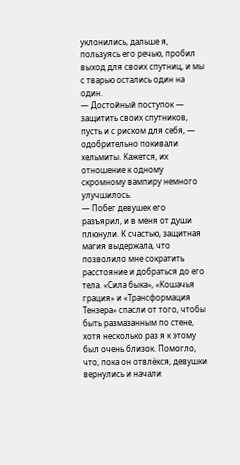уклонились, дальше я, пользуясь его речью, пробил выход для своих спутниц, и мы с тварью остались один на один.
— Достойный поступок — защитить своих спутников, пусть и с риском для себя, — одобрительно покивали хельмиты. Кажется, их отношение к одному скромному вампиру немного улучшилось.
— Побег девушек его разъярил, и в меня от души плюнули. К счастью, защитная магия выдержала, что позволило мне сократить расстояние и добраться до его тела. «Сила быка», «Кошачья грация» и «Трансформация Тензера» спасли от того, чтобы быть размазанным по стене, хотя несколько раз я к этому был очень близок. Помогло, что, пока он отвлёкся, девушки вернулись и начали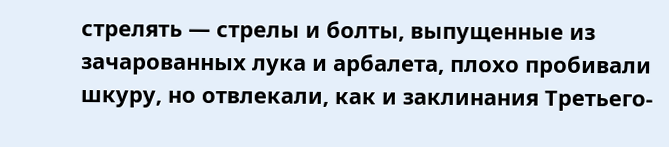стрелять — стрелы и болты, выпущенные из зачарованных лука и арбалета, плохо пробивали шкуру, но отвлекали, как и заклинания Третьего-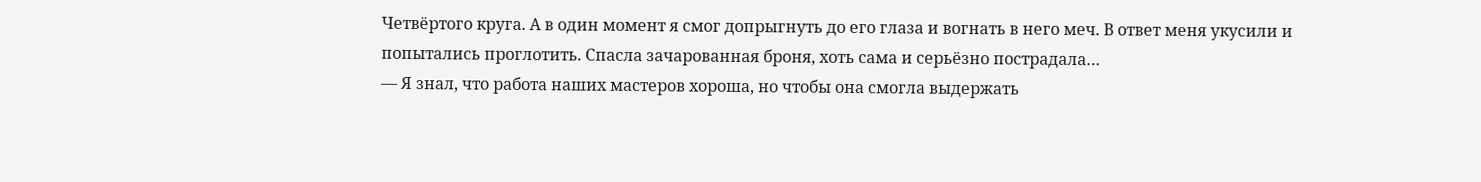Четвёртого круга. А в один момент я смог допрыгнуть до его глаза и вогнать в него меч. В ответ меня укусили и попытались проглотить. Спасла зачарованная броня, хоть сама и серьёзно пострадала…
— Я знал, что работа наших мастеров хороша, но чтобы она смогла выдержать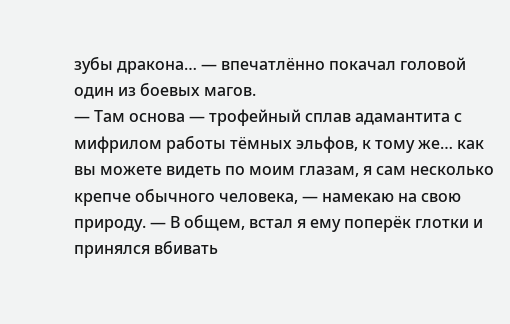зубы дракона… — впечатлённо покачал головой один из боевых магов.
— Там основа — трофейный сплав адамантита с мифрилом работы тёмных эльфов, к тому же… как вы можете видеть по моим глазам, я сам несколько крепче обычного человека, — намекаю на свою природу. — В общем, встал я ему поперёк глотки и принялся вбивать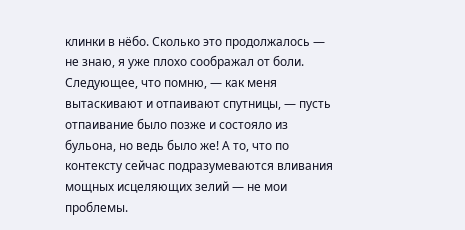клинки в нёбо. Сколько это продолжалось — не знаю, я уже плохо соображал от боли. Следующее, что помню, — как меня вытаскивают и отпаивают спутницы, — пусть отпаивание было позже и состояло из бульона, но ведь было же! А то, что по контексту сейчас подразумеваются вливания мощных исцеляющих зелий — не мои проблемы.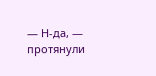— Н-да, — протянули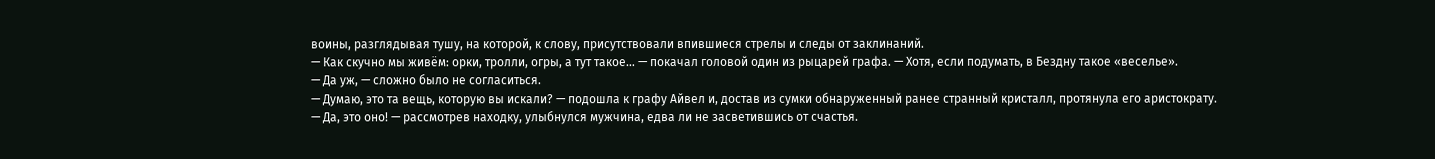воины, разглядывая тушу, на которой, к слову, присутствовали впившиеся стрелы и следы от заклинаний.
— Как скучно мы живём: орки, тролли, огры, а тут такое… — покачал головой один из рыцарей графа. — Хотя, если подумать, в Бездну такое «веселье».
— Да уж, — сложно было не согласиться.
— Думаю, это та вещь, которую вы искали? — подошла к графу Айвел и, достав из сумки обнаруженный ранее странный кристалл, протянула его аристократу.
— Да, это оно! — рассмотрев находку, улыбнулся мужчина, едва ли не засветившись от счастья.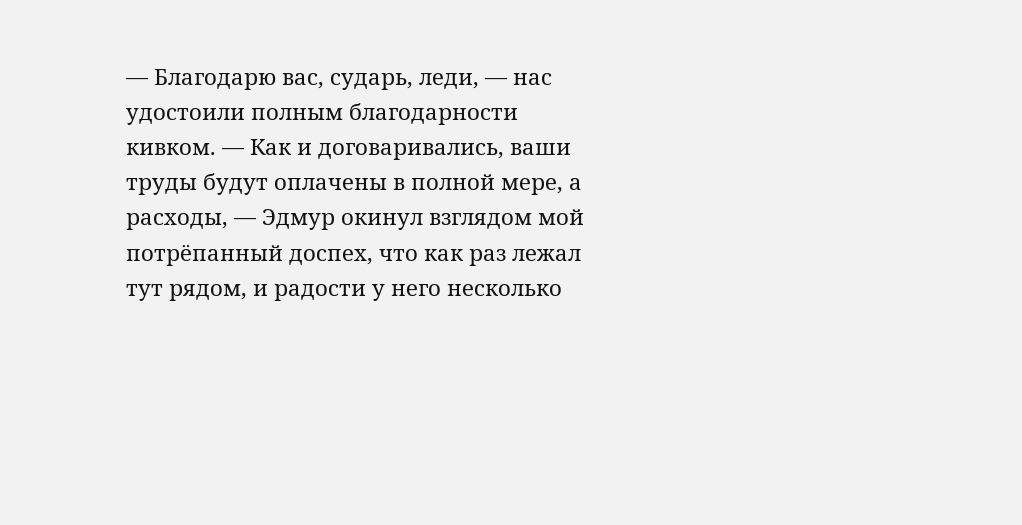— Благодарю вас, сударь, леди, — нас удостоили полным благодарности кивком. — Как и договаривались, ваши труды будут оплачены в полной мере, а расходы, — Эдмур окинул взглядом мой потрёпанный доспех, что как раз лежал тут рядом, и радости у него несколько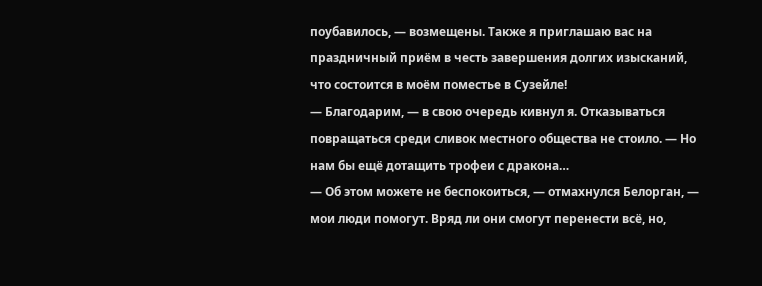поубавилось, — возмещены. Также я приглашаю вас на праздничный приём в честь завершения долгих изысканий, что состоится в моём поместье в Сузейле!
— Благодарим, — в свою очередь кивнул я. Отказываться повращаться среди сливок местного общества не стоило. — Но нам бы ещё дотащить трофеи с дракона…
— Об этом можете не беспокоиться, — отмахнулся Белорган, — мои люди помогут. Вряд ли они смогут перенести всё, но,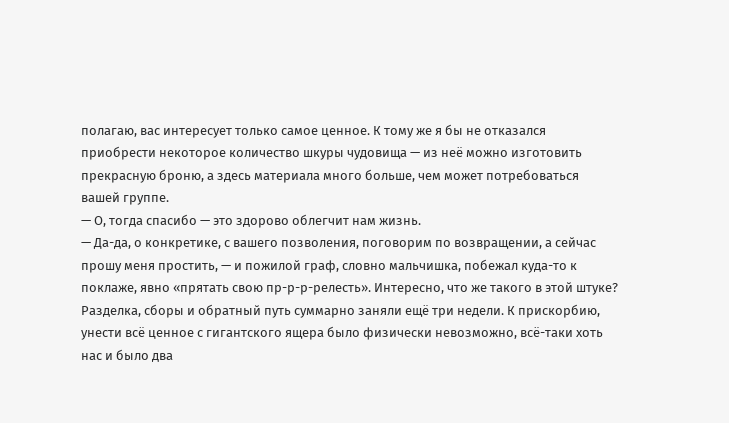полагаю, вас интересует только самое ценное. К тому же я бы не отказался приобрести некоторое количество шкуры чудовища — из неё можно изготовить прекрасную броню, а здесь материала много больше, чем может потребоваться вашей группе.
— О, тогда спасибо — это здорово облегчит нам жизнь.
— Да-да, о конкретике, с вашего позволения, поговорим по возвращении, а сейчас прошу меня простить, — и пожилой граф, словно мальчишка, побежал куда-то к поклаже, явно «прятать свою пр-р-р-релесть». Интересно, что же такого в этой штуке?
Разделка, сборы и обратный путь суммарно заняли ещё три недели. К прискорбию, унести всё ценное с гигантского ящера было физически невозможно, всё-таки хоть нас и было два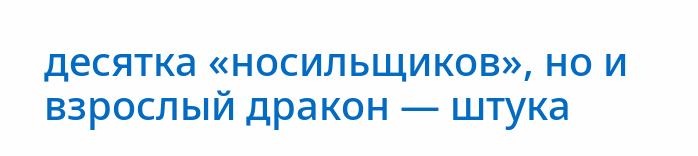десятка «носильщиков», но и взрослый дракон — штука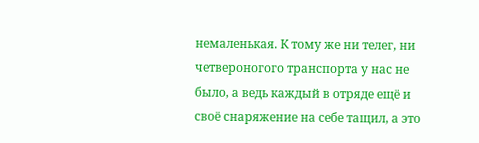немаленькая. К тому же ни телег, ни четвероногого транспорта у нас не было, а ведь каждый в отряде ещё и своё снаряжение на себе тащил, а это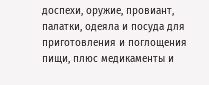доспехи, оружие, провиант, палатки, одеяла и посуда для приготовления и поглощения пищи, плюс медикаменты и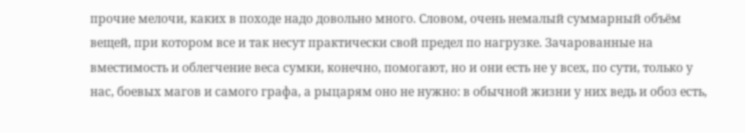прочие мелочи, каких в походе надо довольно много. Словом, очень немалый суммарный объём вещей, при котором все и так несут практически свой предел по нагрузке. Зачарованные на вместимость и облегчение веса сумки, конечно, помогают, но и они есть не у всех, по сути, только у нас, боевых магов и самого графа, а рыцарям оно не нужно: в обычной жизни у них ведь и обоз есть,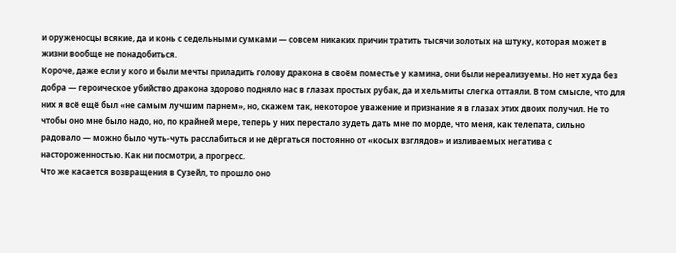и оруженосцы всякие, да и конь с седельными сумками — совсем никаких причин тратить тысячи золотых на штуку, которая может в жизни вообще не понадобиться.
Короче, даже если у кого и были мечты приладить голову дракона в своём поместье у камина, они были нереализуемы. Но нет худа без добра — героическое убийство дракона здорово подняло нас в глазах простых рубак, да и хельмиты слегка оттаяли. В том смысле, что для них я всё ещё был «не самым лучшим парнем», но, скажем так, некоторое уважение и признание я в глазах этих двоих получил. Не то чтобы оно мне было надо, но, по крайней мере, теперь у них перестало зудеть дать мне по морде, что меня, как телепата, сильно радовало — можно было чуть-чуть расслабиться и не дёргаться постоянно от «косых взглядов» и изливаемых негатива с настороженностью. Как ни посмотри, а прогресс.
Что же касается возвращения в Сузейл, то прошло оно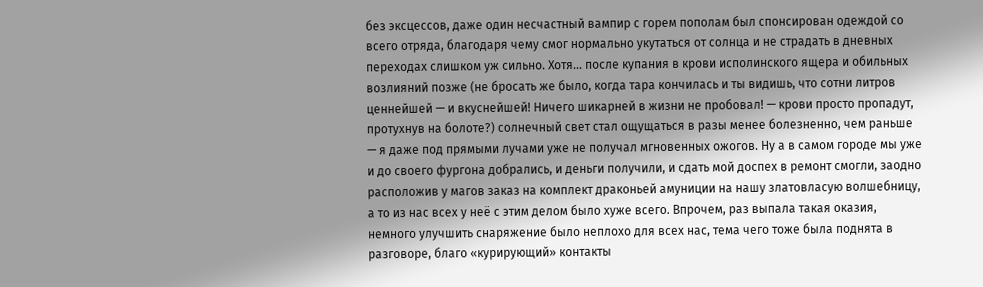без эксцессов, даже один несчастный вампир с горем пополам был спонсирован одеждой со всего отряда, благодаря чему смог нормально укутаться от солнца и не страдать в дневных переходах слишком уж сильно. Хотя… после купания в крови исполинского ящера и обильных возлияний позже (не бросать же было, когда тара кончилась и ты видишь, что сотни литров ценнейшей — и вкуснейшей! Ничего шикарней в жизни не пробовал! — крови просто пропадут, протухнув на болоте?) солнечный свет стал ощущаться в разы менее болезненно, чем раньше — я даже под прямыми лучами уже не получал мгновенных ожогов. Ну а в самом городе мы уже и до своего фургона добрались, и деньги получили, и сдать мой доспех в ремонт смогли, заодно расположив у магов заказ на комплект драконьей амуниции на нашу златовласую волшебницу, а то из нас всех у неё с этим делом было хуже всего. Впрочем, раз выпала такая оказия, немного улучшить снаряжение было неплохо для всех нас, тема чего тоже была поднята в разговоре, благо «курирующий» контакты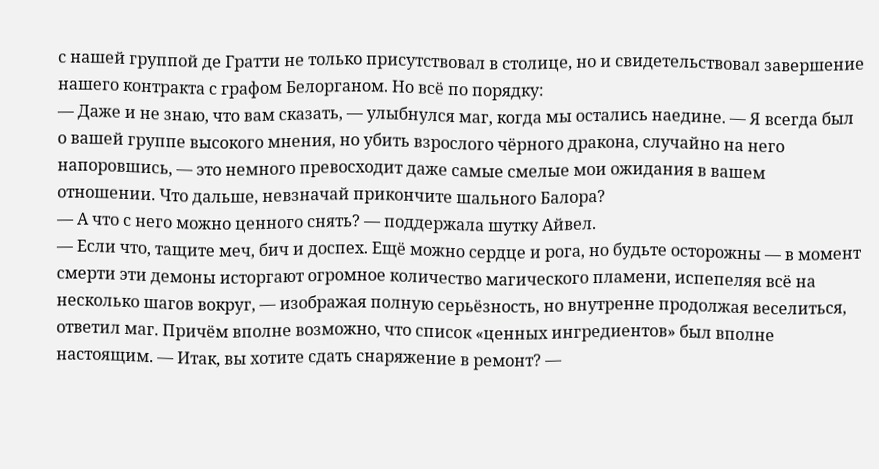с нашей группой де Гратти не только присутствовал в столице, но и свидетельствовал завершение нашего контракта с графом Белорганом. Но всё по порядку:
— Даже и не знаю, что вам сказать, — улыбнулся маг, когда мы остались наедине. — Я всегда был о вашей группе высокого мнения, но убить взрослого чёрного дракона, случайно на него напоровшись, — это немного превосходит даже самые смелые мои ожидания в вашем отношении. Что дальше, невзначай прикончите шального Балора?
— А что с него можно ценного снять? — поддержала шутку Айвел.
— Если что, тащите меч, бич и доспех. Ещё можно сердце и рога, но будьте осторожны — в момент смерти эти демоны исторгают огромное количество магического пламени, испепеляя всё на несколько шагов вокруг, — изображая полную серьёзность, но внутренне продолжая веселиться, ответил маг. Причём вполне возможно, что список «ценных ингредиентов» был вполне настоящим. — Итак, вы хотите сдать снаряжение в ремонт? —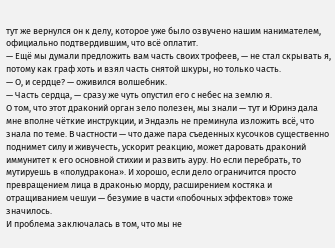тут же вернулся он к делу, которое уже было озвучено нашим нанимателем, официально подтвердившим, что всё оплатит.
— Ещё мы думали предложить вам часть своих трофеев, — не стал скрывать я, потому как граф хоть и взял часть снятой шкуры, но только часть.
— О, и сердце? — оживился волшебник.
— Часть сердца, — сразу же чуть опустил его с небес на землю я.
О том, что этот драконий орган зело полезен, мы знали — тут и Юринэ дала мне вполне чёткие инструкции, и Эндаэль не преминула изложить всё, что знала по теме. В частности — что даже пара съеденных кусочков существенно поднимет силу и живучесть, ускорит реакцию, может даровать драконий иммунитет к его основной стихии и развить ауру. Но если перебрать, то мутируешь в «полудракона». И хорошо, если дело ограничится просто превращением лица в драконью морду, расширением костяка и отращиванием чешуи — безумие в части «побочных эффектов» тоже значилось.
И проблема заключалась в том, что мы не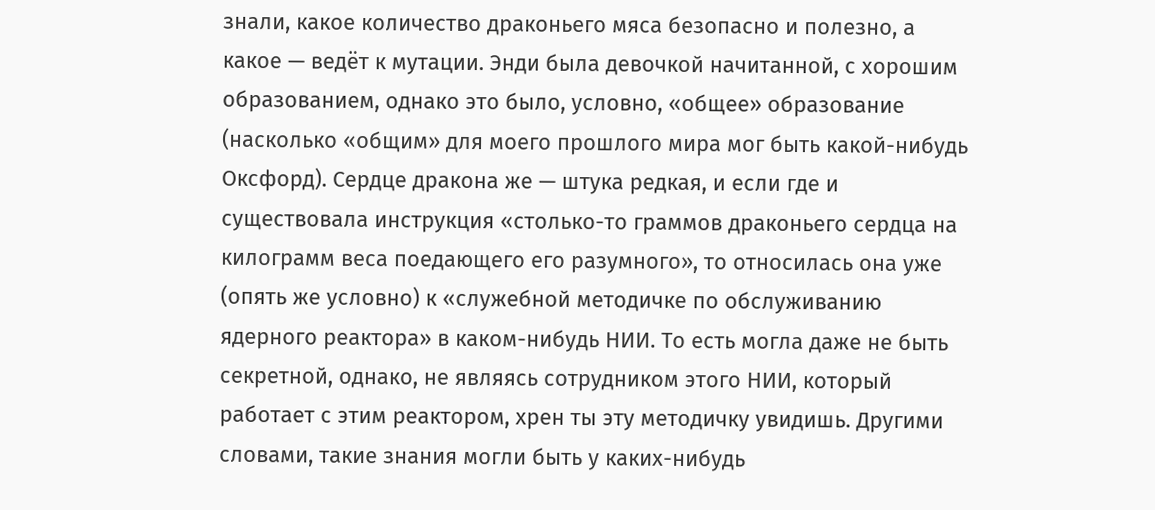знали, какое количество драконьего мяса безопасно и полезно, а какое — ведёт к мутации. Энди была девочкой начитанной, с хорошим образованием, однако это было, условно, «общее» образование (насколько «общим» для моего прошлого мира мог быть какой-нибудь Оксфорд). Сердце дракона же — штука редкая, и если где и существовала инструкция «столько-то граммов драконьего сердца на килограмм веса поедающего его разумного», то относилась она уже (опять же условно) к «служебной методичке по обслуживанию ядерного реактора» в каком-нибудь НИИ. То есть могла даже не быть секретной, однако, не являясь сотрудником этого НИИ, который работает с этим реактором, хрен ты эту методичку увидишь. Другими словами, такие знания могли быть у каких-нибудь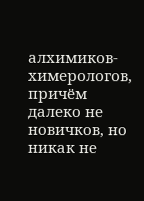алхимиков-химерологов, причём далеко не новичков, но никак не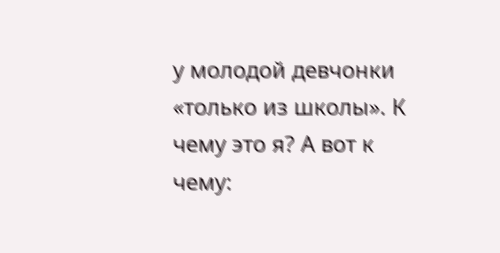у молодой девчонки «только из школы». К чему это я? А вот к чему: